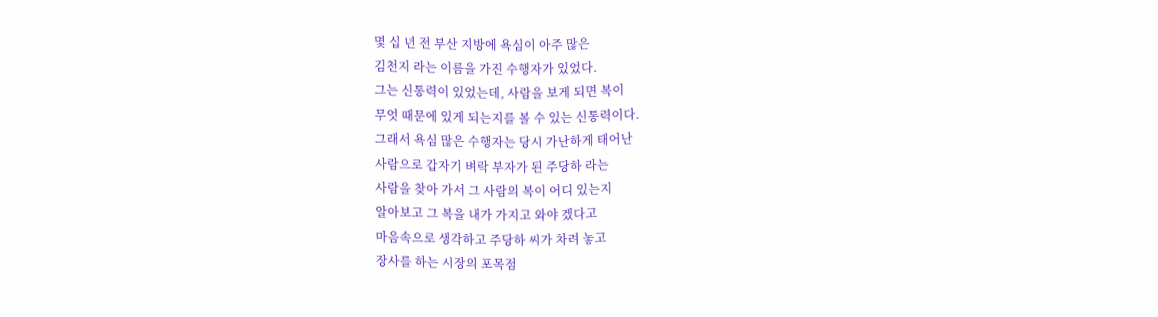몇 십 년 전 부산 지방에 욕심이 아주 많은
김천지 라는 이름을 가진 수행자가 있었다.
그는 신통력이 있었는데, 사람을 보게 되면 복이
무엇 때문에 있게 되는지를 볼 수 있는 신통력이다.
그래서 욕심 많은 수행자는 당시 가난하게 태어난
사람으로 갑자기 벼락 부자가 된 주당하 라는
사람을 찾아 가서 그 사람의 복이 어디 있는지
알아보고 그 복을 내가 가지고 와야 겠다고
마음속으로 생각하고 주당하 씨가 차려 놓고
장사를 하는 시장의 포목점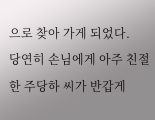으로 찾아 가게 되었다.
당연히 손님에게 아주 친절한 주당하 씨가 반갑게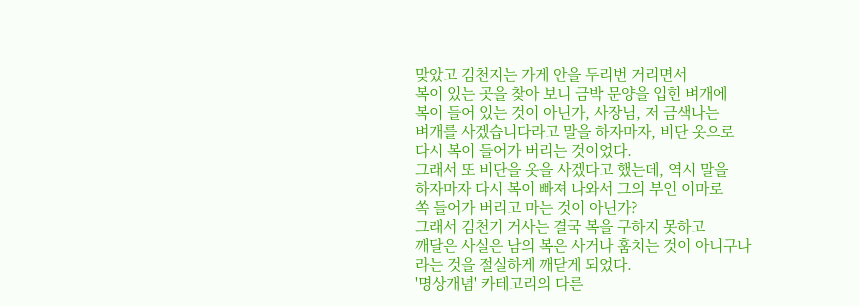맞았고 김천지는 가게 안을 두리번 거리면서
복이 있는 곳을 찾아 보니 금박 문양을 입힌 벼개에
복이 들어 있는 것이 아닌가, 사장님, 저 금색나는
벼개를 사겠습니다라고 말을 하자마자, 비단 옷으로
다시 복이 들어가 버리는 것이었다.
그래서 또 비단을 옷을 사겠다고 했는데, 역시 말을
하자마자 다시 복이 빠져 나와서 그의 부인 이마로
쏙 들어가 버리고 마는 것이 아닌가?
그래서 김천기 거사는 결국 복을 구하지 못하고
깨달은 사실은 남의 복은 사거나 훔치는 것이 아니구나
라는 것을 절실하게 깨닫게 되었다.
'명상개념' 카테고리의 다른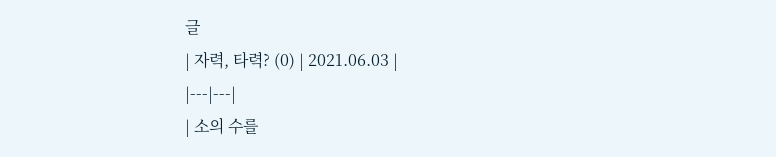글
| 자력, 타력? (0) | 2021.06.03 |
|---|---|
| 소의 수를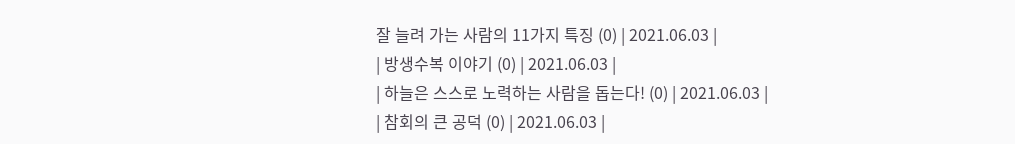잘 늘려 가는 사람의 11가지 특징 (0) | 2021.06.03 |
| 방생수복 이야기 (0) | 2021.06.03 |
| 하늘은 스스로 노력하는 사람을 돕는다! (0) | 2021.06.03 |
| 참회의 큰 공덕 (0) | 2021.06.03 |